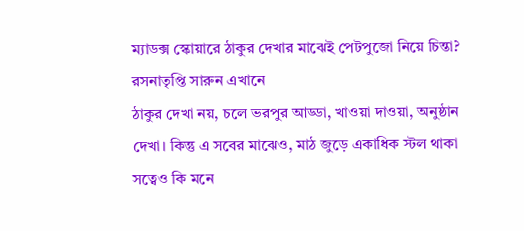ম্যাডক্স স্কোয়ারে ঠাকুর দেখার মাঝেই পেটপুজো নিয়ে চিন্তা? রসনাতৃপ্তি সারুন এখানে
ঠাকুর দেখা নয়, চলে ভরপুর আড্ডা, খাওয়া দাওয়া, অনুষ্ঠান দেখা। কিন্তু এ সবের মাঝেও, মাঠ জুড়ে একাধিক স্টল থাকা সত্বেও কি মনে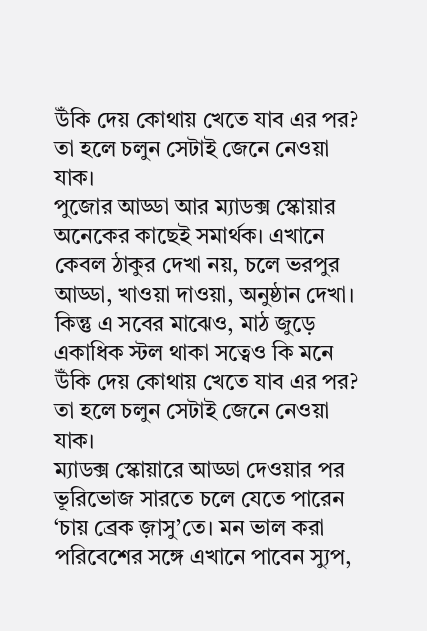উঁকি দেয় কোথায় খেতে যাব এর পর? তা হলে চলুন সেটাই জেনে নেওয়া যাক।
পুজোর আড্ডা আর ম্যাডক্স স্কোয়ার অনেকের কাছেই সমার্থক। এখানে কেবল ঠাকুর দেখা নয়, চলে ভরপুর আড্ডা, খাওয়া দাওয়া, অনুষ্ঠান দেখা। কিন্তু এ সবের মাঝেও, মাঠ জুড়ে একাধিক স্টল থাকা সত্বেও কি মনে উঁকি দেয় কোথায় খেতে যাব এর পর? তা হলে চলুন সেটাই জেনে নেওয়া যাক।
ম্যাডক্স স্কোয়ারে আড্ডা দেওয়ার পর ভূরিভোজ সারতে চলে যেতে পারেন ‘চায় ব্রেক জ়াসু’তে। মন ভাল করা পরিবেশের সঙ্গে এখানে পাবেন স্যুপ,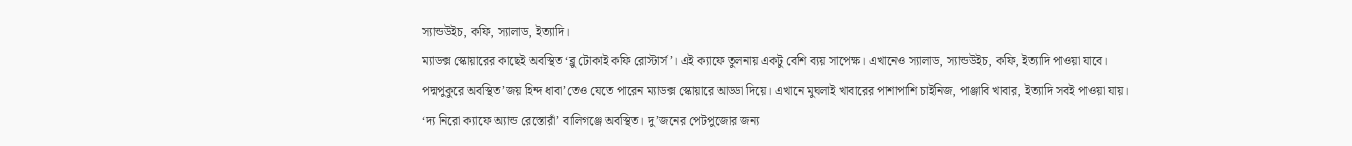স্যান্ডউইচ, কফি, স্যালাড, ইত্যাদি।
ম্যাডক্স স্কোয়ারের কাছেই অবস্থিত ‘ব্লু টোকাই কফি রোস্টার্স’। এই ক্যাফে তুলনায় একটু বেশি ব্যয় সাপেক্ষ। এখানেও স্যালাড, স্যান্ডউইচ, কফি, ইত্যাদি পাওয়া যাবে।
পদ্মপুকুরে অবস্থিত’জয় হিন্দ ধাবা’তেও যেতে পারেন ম্যাডক্স স্কোয়ারে আড্ডা দিয়ে। এখানে মুঘলাই খাবারের পাশাপাশি চাইনিজ, পাঞ্জাবি খাবার, ইত্যাদি সবই পাওয়া যায়।
‘দ্য নিরো ক্যাফে অ্যান্ড রেস্তোরাঁ’ বালিগঞ্জে অবস্থিত। দু’জনের পেটপুজোর জন্য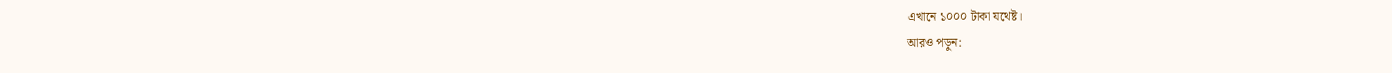এখানে ১০০০ টাকা যথেষ্ট।
আরও পড়ুন: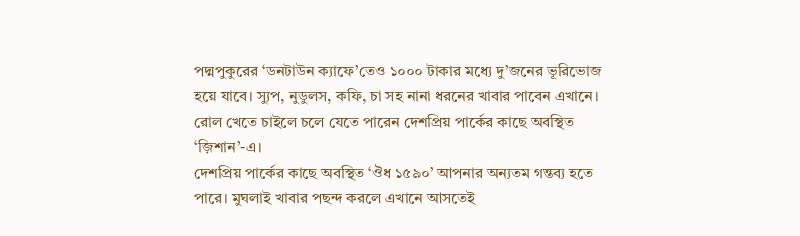পদ্মপুকুরের ‘ডনটাউন ক্যাফে’তেও ১০০০ টাকার মধ্যে দু’জনের ভূরিভোজ হয়ে যাবে। স্যুপ, নুডুলস, কফি, চা সহ নানা ধরনের খাবার পাবেন এখানে।
রোল খেতে চাইলে চলে যেতে পারেন দেশপ্রিয় পার্কের কাছে অবস্থিত ‘জ়িশান’-এ।
দেশপ্রিয় পার্কের কাছে অবস্থিত ‘ঔধ ১৫৯০’ আপনার অন্যতম গন্তব্য হতে পারে। মুঘলাই খাবার পছন্দ করলে এখানে আসতেই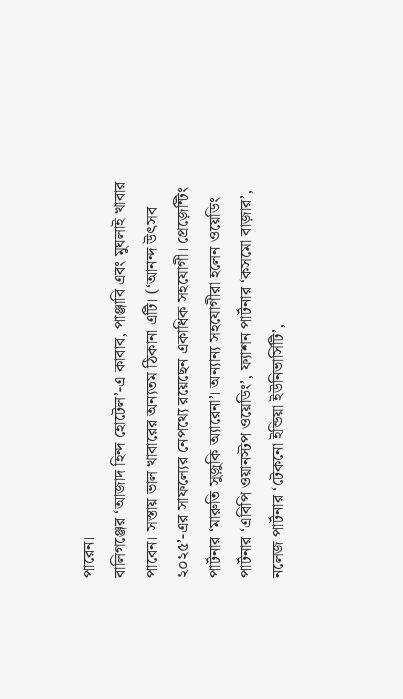পারেন।
বালিগঞ্জের ‘আজাদ হিন্দ হোটেল’-এ কাবাব, পাঞ্জাবি এবং মুঘলাই খাবার পাবেন। সস্তায় ভাল খাবারের অন্যতম ঠিকানা এটি। (‘আনন্দ উৎসব ২০২৫’-এর সাফল্যের নেপথ্যে রয়েছেন একাধিক সহযোগী। প্রেজ়েন্টিং পার্টনার ‘মারুতি সুজ়ুকি অ্যারেনা’। অন্যান্য সহযোগীরা হলেন ওয়েডিং পার্টনার ‘এবিপি ওয়ানস্টপ ওয়েডিং’, ফ্যাশন পার্টনার ‘কসমো বাজ়ার’, নলেজ পার্টনার ‘টেকনো ইন্ডিয়া ইউনিভার্সিটি’,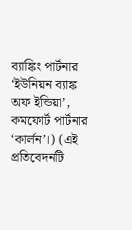ব্যাঙ্কিং পার্টনার ‘ইউনিয়ন ব্যাঙ্ক অফ ইন্ডিয়া’, কমফোর্ট পার্টনার ‘কার্লন’।) (এই প্রতিবেদনটি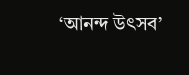‘আনন্দ উৎসব’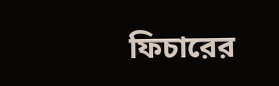ফিচারের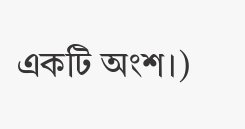একটি অংশ।)